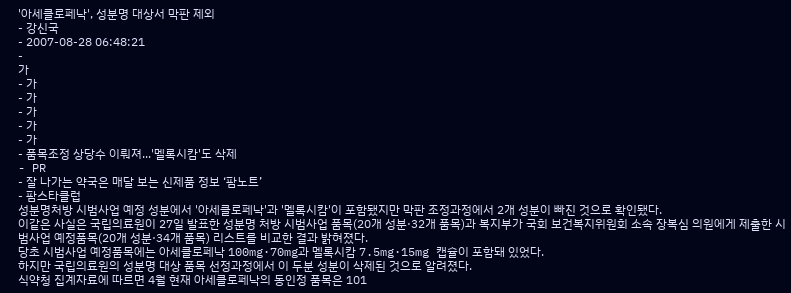'아세클로페낙', 성분명 대상서 막판 제외
- 강신국
- 2007-08-28 06:48:21
-
가
- 가
- 가
- 가
- 가
- 가
- 품목조정 상당수 이뤄져...'멜록시캄'도 삭제
- PR
- 잘 나가는 약국은 매달 보는 신제품 정보 ‘팜노트’
- 팜스타클럽
성분명처방 시범사업 예정 성분에서 '아세클로페낙'과 '멜록시캄'이 포함됐지만 막판 조정과정에서 2개 성분이 빠진 것으로 확인됐다.
이같은 사실은 국립의료원이 27일 발표한 성분명 처방 시범사업 품목(20개 성분·32개 품목)과 복지부가 국회 보건복지위원회 소속 장복심 의원에게 제출한 시범사업 예정품목(20개 성분·34개 품목) 리스트를 비교한 결과 밝혀졌다.
당초 시범사업 예정품목에는 아세클로페낙 100mg·70mg과 멜록시캄 7.5mg·15mg 캡슐이 포함돼 있었다.
하지만 국립의료원의 성분명 대상 품목 선정과정에서 이 두분 성분이 삭제된 것으로 알려졌다.
식약청 집계자료에 따르면 4월 현재 아세클로페낙의 동인정 품목은 101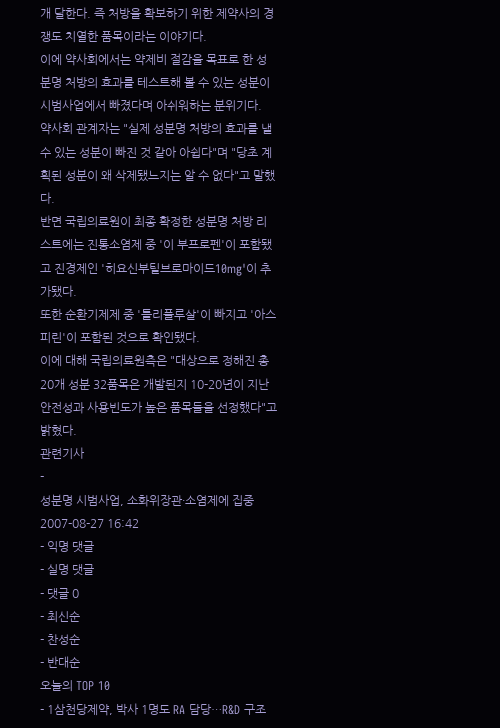개 달한다. 즉 처방을 확보하기 위한 제약사의 경쟁도 치열한 품목이라는 이야기다.
이에 약사회에서는 약제비 절감을 목표로 한 성분명 처방의 효과를 테스트해 볼 수 있는 성분이 시범사업에서 빠졌다며 아쉬워하는 분위기다.
약사회 관계자는 "실제 성분명 처방의 효과를 낼 수 있는 성분이 빠진 것 같아 아쉽다"며 "당초 계획된 성분이 왜 삭제됐느지는 알 수 없다"고 말했다.
반면 국립의료원이 최종 확정한 성분명 처방 리스트에는 진통소염제 중 '이 부프로펜'이 포함됐고 진경제인 '히요신부틸브로마이드10mg'이 추가됐다.
또한 순환기제제 중 '틀리플루살'이 빠지고 '아스피린'이 포함된 것으로 확인됐다.
이에 대해 국립의료원측은 "대상으로 정해진 총 20개 성분 32품목은 개발된지 10-20년이 지난 안전성과 사용빈도가 높은 품목들을 선정했다"고 밝혔다.
관련기사
-
성분명 시범사업, 소화위장관·소염제에 집중
2007-08-27 16:42
- 익명 댓글
- 실명 댓글
- 댓글 0
- 최신순
- 찬성순
- 반대순
오늘의 TOP 10
- 1삼천당제약, 박사 1명도 RA 담당…R&D 구조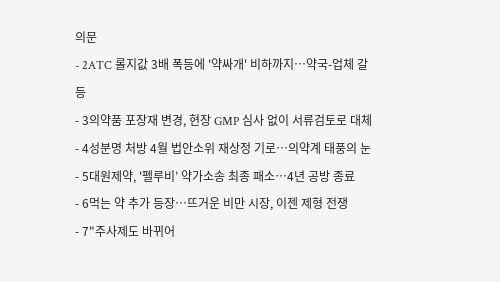의문
- 2ATC 롤지값 3배 폭등에 '약싸개' 비하까지…약국-업체 갈등
- 3의약품 포장재 변경, 현장 GMP 심사 없이 서류검토로 대체
- 4성분명 처방 4월 법안소위 재상정 기로…의약계 태풍의 눈
- 5대원제약, '펠루비’ 약가소송 최종 패소…4년 공방 종료
- 6먹는 약 추가 등장…뜨거운 비만 시장, 이젠 제형 전쟁
- 7"주사제도 바뀌어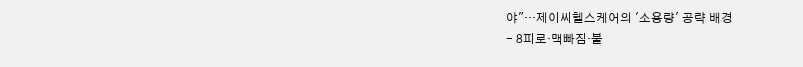야"…제이씨헬스케어의 '소용량' 공략 배경
- 8피로·맥빠짐·불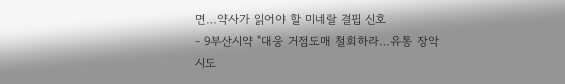면…약사가 읽어야 할 미네랄 결핍 신호
- 9부산시약 "대웅 거점도매 철회하라…유통 장악 시도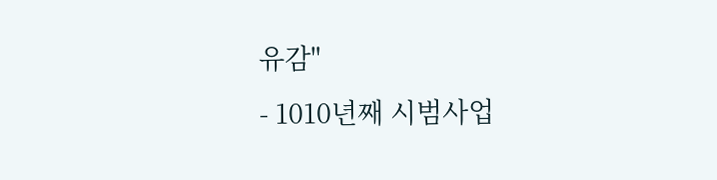유감"
- 1010년째 시범사업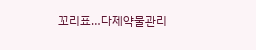꼬리표…다제약물관리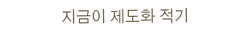지금이 제도화 적기